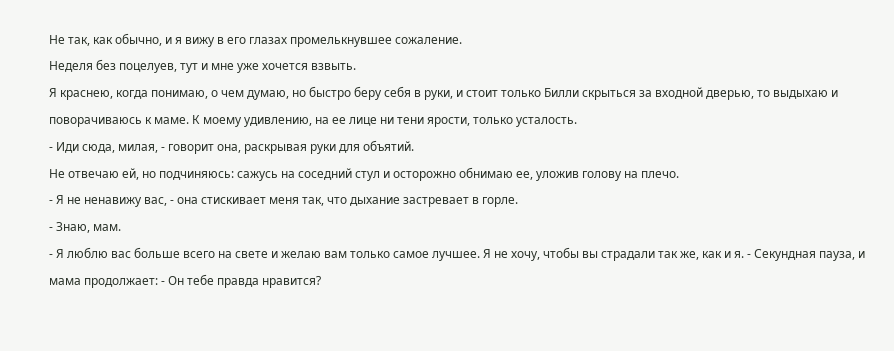Не так, как обычно, и я вижу в его глазах промелькнувшее сожаление.
Неделя без поцелуев, тут и мне уже хочется взвыть.
Я краснею, когда понимаю, о чем думаю, но быстро беру себя в руки, и стоит только Билли скрыться за входной дверью, то выдыхаю и поворачиваюсь к маме. К моему удивлению, на ее лице ни тени ярости, только усталость.
- Иди сюда, милая, - говорит она, раскрывая руки для объятий.
Не отвечаю ей, но подчиняюсь: сажусь на соседний стул и осторожно обнимаю ее, уложив голову на плечо.
- Я не ненавижу вас, - она стискивает меня так, что дыхание застревает в горле.
- Знаю, мам.
- Я люблю вас больше всего на свете и желаю вам только самое лучшее. Я не хочу, чтобы вы страдали так же, как и я. - Секундная пауза, и мама продолжает: - Он тебе правда нравится?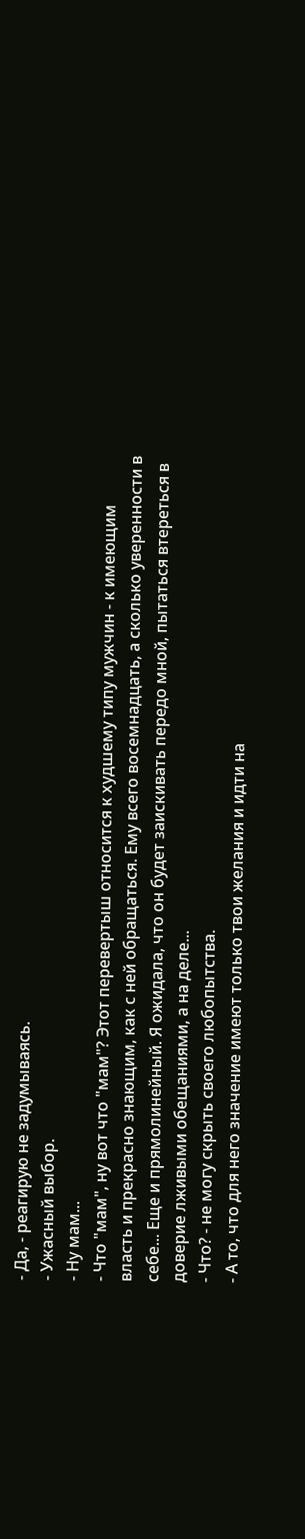- Да, - реагирую не задумываясь.
- Ужасный выбор.
- Ну мам...
- Что "мам", ну вот что "мам"? Этот перевертыш относится к худшему типу мужчин - к имеющим власть и прекрасно знающим, как с ней обращаться. Ему всего восемнадцать, а сколько уверенности в себе... Еще и прямолинейный. Я ожидала, что он будет заискивать передо мной, пытаться втереться в доверие лживыми обещаниями, а на деле...
- Что? - не могу скрыть своего любопытства.
- А то, что для него значение имеют только твои желания и идти на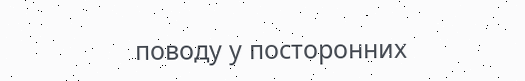поводу у посторонних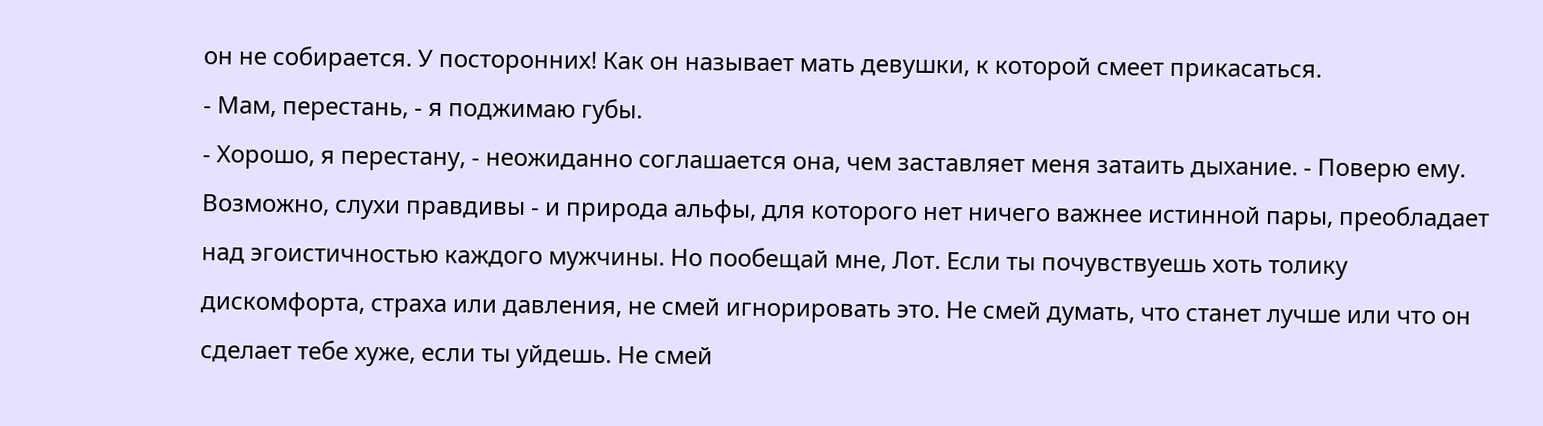он не собирается. У посторонних! Как он называет мать девушки, к которой смеет прикасаться.
- Мам, перестань, - я поджимаю губы.
- Хорошо, я перестану, - неожиданно соглашается она, чем заставляет меня затаить дыхание. - Поверю ему. Возможно, слухи правдивы - и природа альфы, для которого нет ничего важнее истинной пары, преобладает над эгоистичностью каждого мужчины. Но пообещай мне, Лот. Если ты почувствуешь хоть толику дискомфорта, страха или давления, не смей игнорировать это. Не смей думать, что станет лучше или что он сделает тебе хуже, если ты уйдешь. Не смей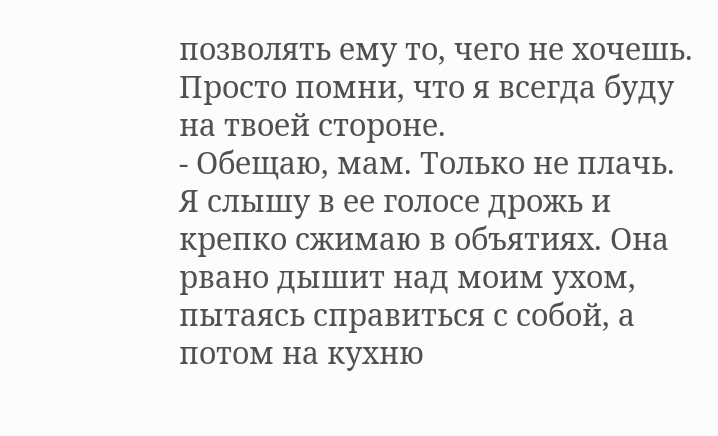позволять ему то, чего не хочешь. Просто помни, что я всегда буду на твоей стороне.
- Обещаю, мам. Только не плачь.
Я слышу в ее голосе дрожь и крепко сжимаю в объятиях. Она рвано дышит над моим ухом, пытаясь справиться с собой, а потом на кухню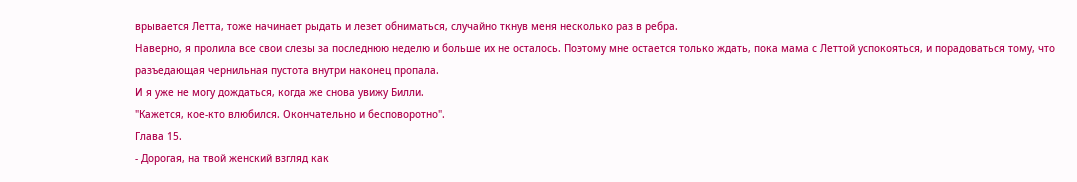врывается Летта, тоже начинает рыдать и лезет обниматься, случайно ткнув меня несколько раз в ребра.
Наверно, я пролила все свои слезы за последнюю неделю и больше их не осталось. Поэтому мне остается только ждать, пока мама с Леттой успокояться, и порадоваться тому, что разъедающая чернильная пустота внутри наконец пропала.
И я уже не могу дождаться, когда же снова увижу Билли.
"Кажется, кое-кто влюбился. Окончательно и бесповоротно".
Глава 15.
- Дорогая, на твой женский взгляд как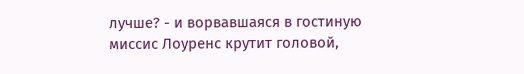лучше? - и ворвавшаяся в гостиную миссис Лоуренс крутит головой,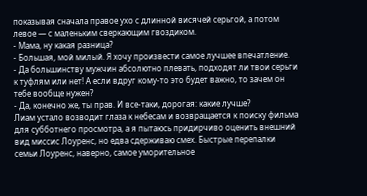показывая сначала правое ухо с длинной висячей серьгой, а потом левое — с маленьким сверкающим гвоздиком.
- Мама, ну какая разница?
- Большая, мой милый. Я хочу произвести самое лучшее впечатление.
- Да большинству мужчин абсолютно плевать, подходят ли твои серьги к туфлям или нет! А если вдруг кому-то это будет важно, то зачем он тебе вообще нужен?
- Да, конечно же, ты прав. И все-таки, дорогая: какие лучше?
Лиам устало возводит глаза к небесам и возвращается к поиску фильма для субботнего просмотра, а я пытаюсь придирчиво оценить внешний вид миссис Лоуренс, но едва сдерживаю смех. Быстрые перепалки семьи Лоуренс, наверно, самое уморительное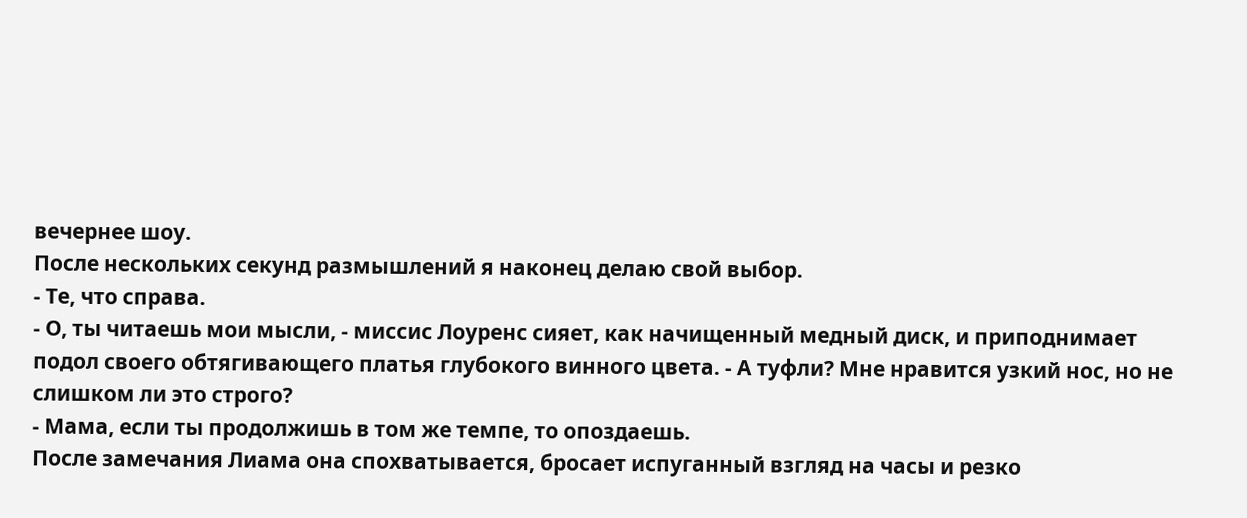вечернее шоу.
После нескольких секунд размышлений я наконец делаю свой выбор.
- Те, что справа.
- О, ты читаешь мои мысли, - миссис Лоуренс сияет, как начищенный медный диск, и приподнимает подол своего обтягивающего платья глубокого винного цвета. - А туфли? Мне нравится узкий нос, но не слишком ли это строго?
- Мама, если ты продолжишь в том же темпе, то опоздаешь.
После замечания Лиама она спохватывается, бросает испуганный взгляд на часы и резко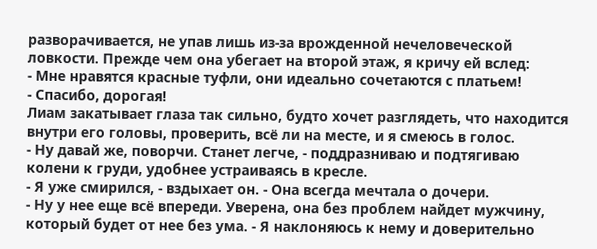разворачивается, не упав лишь из-за врожденной нечеловеческой ловкости. Прежде чем она убегает на второй этаж, я кричу ей вслед:
- Мне нравятся красные туфли, они идеально сочетаются с платьем!
- Спасибо, дорогая!
Лиам закатывает глаза так сильно, будто хочет разглядеть, что находится внутри его головы, проверить, всё ли на месте, и я смеюсь в голос.
- Ну давай же, поворчи. Станет легче, - поддразниваю и подтягиваю колени к груди, удобнее устраиваясь в кресле.
- Я уже смирился, - вздыхает он. - Она всегда мечтала о дочери.
- Ну у нее еще всё впереди. Уверена, она без проблем найдет мужчину, который будет от нее без ума. - Я наклоняюсь к нему и доверительно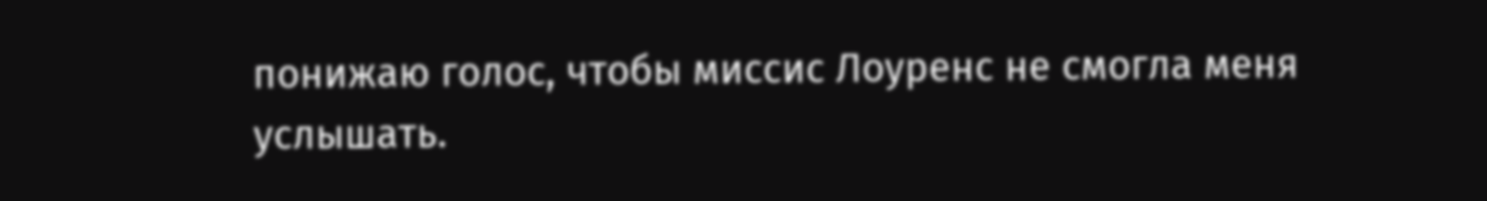понижаю голос, чтобы миссис Лоуренс не смогла меня услышать.